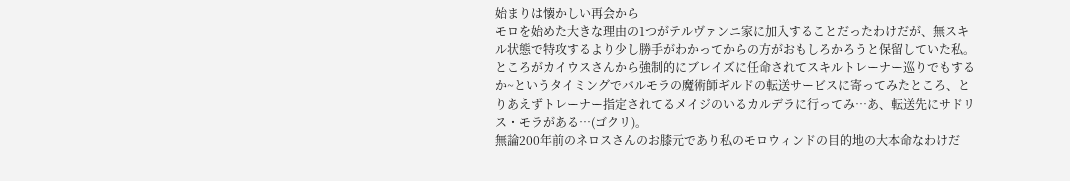始まりは懐かしい再会から
モロを始めた大きな理由の1つがテルヴァンニ家に加入することだったわけだが、無スキル状態で特攻するより少し勝手がわかってからの方がおもしろかろうと保留していた私。ところがカイウスさんから強制的にブレイズに任命されてスキルトレーナー巡りでもするか~というタイミングでバルモラの魔術師ギルドの転送サービスに寄ってみたところ、とりあえずトレーナー指定されてるメイジのいるカルデラに行ってみ…あ、転送先にサドリス・モラがある…(ゴクリ)。
無論200年前のネロスさんのお膝元であり私のモロウィンドの目的地の大本命なわけだ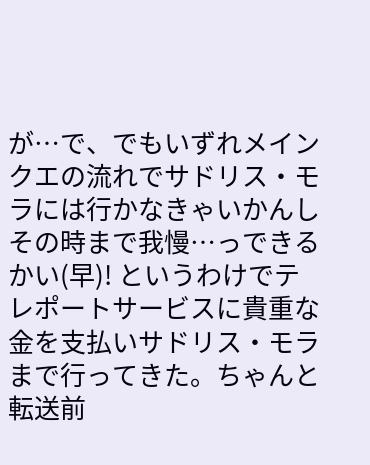が…で、でもいずれメインクエの流れでサドリス・モラには行かなきゃいかんしその時まで我慢…っできるかい(早)! というわけでテレポートサービスに貴重な金を支払いサドリス・モラまで行ってきた。ちゃんと転送前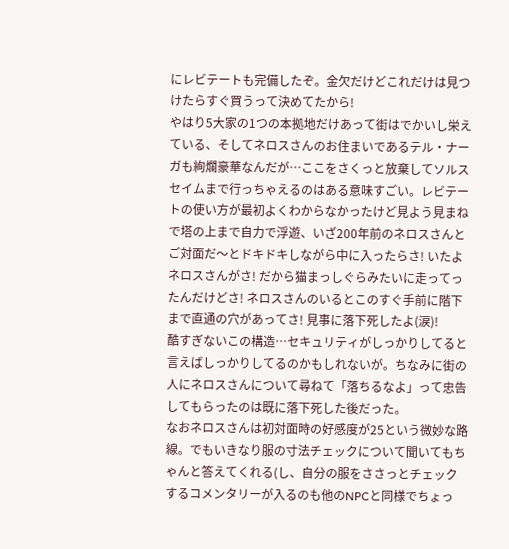にレビテートも完備したぞ。金欠だけどこれだけは見つけたらすぐ買うって決めてたから!
やはり5大家の1つの本拠地だけあって街はでかいし栄えている、そしてネロスさんのお住まいであるテル・ナーガも絢爛豪華なんだが…ここをさくっと放棄してソルスセイムまで行っちゃえるのはある意味すごい。レビテートの使い方が最初よくわからなかったけど見よう見まねで塔の上まで自力で浮遊、いざ200年前のネロスさんとご対面だ〜とドキドキしながら中に入ったらさ! いたよネロスさんがさ! だから猫まっしぐらみたいに走ってったんだけどさ! ネロスさんのいるとこのすぐ手前に階下まで直通の穴があってさ! 見事に落下死したよ(涙)!
酷すぎないこの構造…セキュリティがしっかりしてると言えばしっかりしてるのかもしれないが。ちなみに街の人にネロスさんについて尋ねて「落ちるなよ」って忠告してもらったのは既に落下死した後だった。
なおネロスさんは初対面時の好感度が25という微妙な路線。でもいきなり服の寸法チェックについて聞いてもちゃんと答えてくれる(し、自分の服をささっとチェックするコメンタリーが入るのも他のNPCと同様でちょっ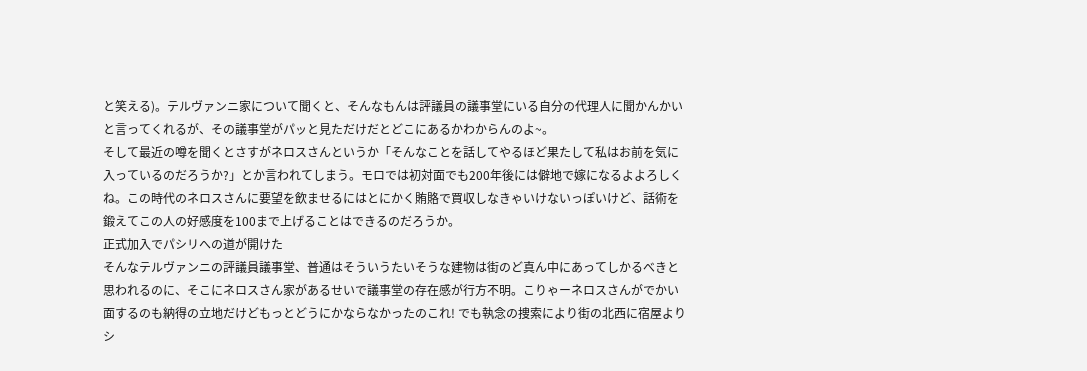と笑える)。テルヴァンニ家について聞くと、そんなもんは評議員の議事堂にいる自分の代理人に聞かんかいと言ってくれるが、その議事堂がパッと見ただけだとどこにあるかわからんのよ~。
そして最近の噂を聞くとさすがネロスさんというか「そんなことを話してやるほど果たして私はお前を気に入っているのだろうか?」とか言われてしまう。モロでは初対面でも200年後には僻地で嫁になるよよろしくね。この時代のネロスさんに要望を飲ませるにはとにかく賄賂で買収しなきゃいけないっぽいけど、話術を鍛えてこの人の好感度を100まで上げることはできるのだろうか。
正式加入でパシリへの道が開けた
そんなテルヴァンニの評議員議事堂、普通はそういうたいそうな建物は街のど真ん中にあってしかるべきと思われるのに、そこにネロスさん家があるせいで議事堂の存在感が行方不明。こりゃーネロスさんがでかい面するのも納得の立地だけどもっとどうにかならなかったのこれ! でも執念の捜索により街の北西に宿屋よりシ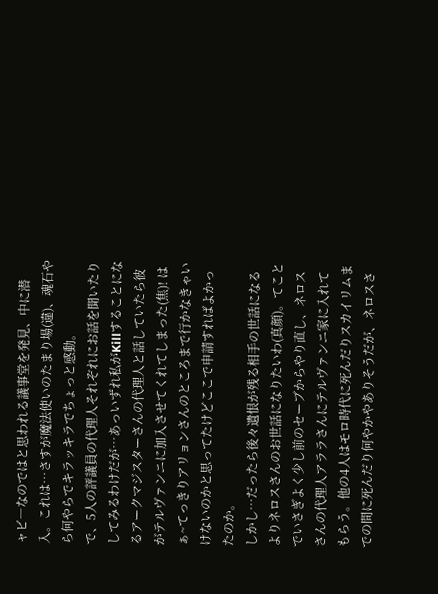ャビ―なのではと思われる議事堂を発見、中に潜入。これは…さすが魔法使いのたまり場(違)、魂石やら何やらでキラッキラでちょっと感動。
で、5人の評議員の代理人それぞれにお話を聞いたりしてみるわけだが…あっいずれ私がKillすることになるアークマジスターさんの代理人と話していたら彼がテルヴァンニに加入させてくれてしまった(焦)! はぁ~てっきりアリョンさんのところまで行かなきゃいけないのかと思ってたけどここで申請すればよかったのか。
しかし…だったら後々遺恨が残る相手の世話になるよりネロスさんのお世話になりたいわ(真顔)。てことでいさぎよく少し前のセーブからやり直し、ネロスさんの代理人アララさんにテルヴァンニ家に入れてもらう。他の4人はモロ時代に死んだりスカイリムまでの間に死んだり何やかやありそうだが、ネロスさ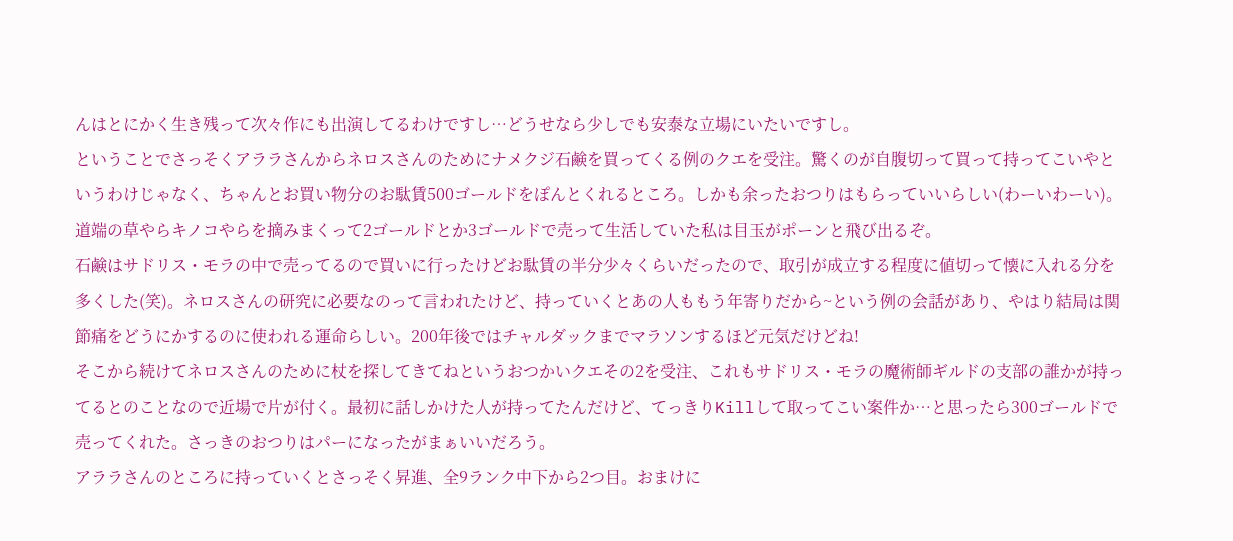んはとにかく生き残って次々作にも出演してるわけですし…どうせなら少しでも安泰な立場にいたいですし。
ということでさっそくアララさんからネロスさんのためにナメクジ石鹸を買ってくる例のクエを受注。驚くのが自腹切って買って持ってこいやというわけじゃなく、ちゃんとお買い物分のお駄賃500ゴールドをぽんとくれるところ。しかも余ったおつりはもらっていいらしい(わーいわーい)。道端の草やらキノコやらを摘みまくって2ゴールドとか3ゴールドで売って生活していた私は目玉がポーンと飛び出るぞ。
石鹸はサドリス・モラの中で売ってるので買いに行ったけどお駄賃の半分少々くらいだったので、取引が成立する程度に値切って懐に入れる分を多くした(笑)。ネロスさんの研究に必要なのって言われたけど、持っていくとあの人ももう年寄りだから~という例の会話があり、やはり結局は関節痛をどうにかするのに使われる運命らしい。200年後ではチャルダックまでマラソンするほど元気だけどね!
そこから続けてネロスさんのために杖を探してきてねというおつかいクエその2を受注、これもサドリス・モラの魔術師ギルドの支部の誰かが持ってるとのことなので近場で片が付く。最初に話しかけた人が持ってたんだけど、てっきりKillして取ってこい案件か…と思ったら300ゴールドで売ってくれた。さっきのおつりはパーになったがまぁいいだろう。
アララさんのところに持っていくとさっそく昇進、全9ランク中下から2つ目。おまけに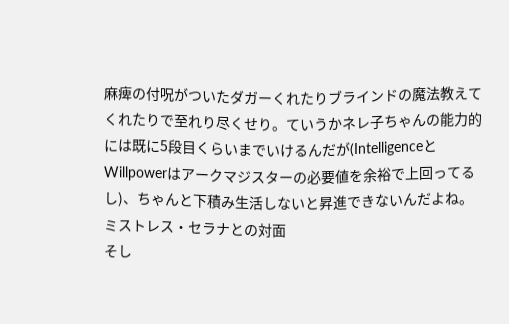麻痺の付呪がついたダガーくれたりブラインドの魔法教えてくれたりで至れり尽くせり。ていうかネレ子ちゃんの能力的には既に5段目くらいまでいけるんだが(IntelligenceとWillpowerはアークマジスターの必要値を余裕で上回ってるし)、ちゃんと下積み生活しないと昇進できないんだよね。
ミストレス・セラナとの対面
そし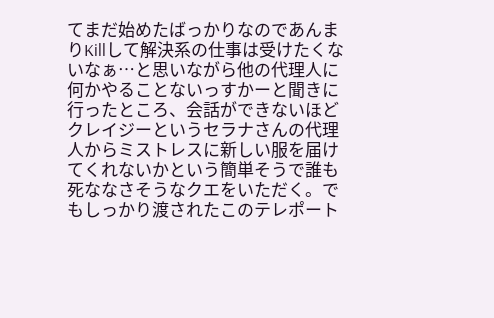てまだ始めたばっかりなのであんまりKillして解決系の仕事は受けたくないなぁ…と思いながら他の代理人に何かやることないっすかーと聞きに行ったところ、会話ができないほどクレイジーというセラナさんの代理人からミストレスに新しい服を届けてくれないかという簡単そうで誰も死ななさそうなクエをいただく。でもしっかり渡されたこのテレポート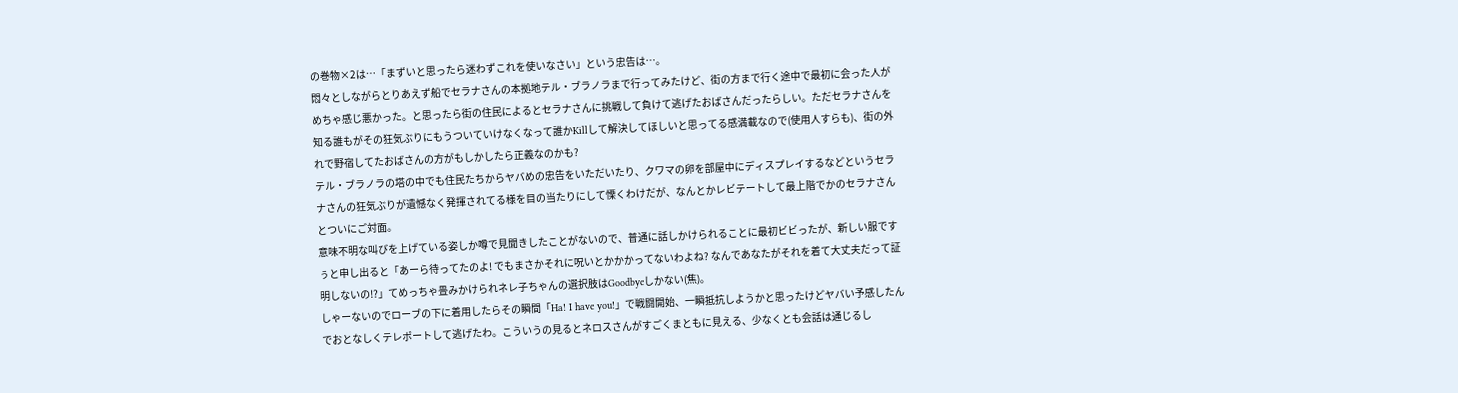の巻物×2は…「まずいと思ったら迷わずこれを使いなさい」という忠告は…。
悶々としながらとりあえず船でセラナさんの本拠地テル・ブラノラまで行ってみたけど、街の方まで行く途中で最初に会った人がめちゃ感じ悪かった。と思ったら街の住民によるとセラナさんに挑戦して負けて逃げたおばさんだったらしい。ただセラナさんを知る誰もがその狂気ぶりにもうついていけなくなって誰かKillして解決してほしいと思ってる感満載なので(使用人すらも)、街の外れで野宿してたおばさんの方がもしかしたら正義なのかも?
テル・ブラノラの塔の中でも住民たちからヤバめの忠告をいただいたり、クワマの卵を部屋中にディスプレイするなどというセラナさんの狂気ぶりが遺憾なく発揮されてる様を目の当たりにして慄くわけだが、なんとかレビテートして最上階でかのセラナさんとついにご対面。
意味不明な叫びを上げている姿しか噂で見聞きしたことがないので、普通に話しかけられることに最初ビビったが、新しい服ですぅと申し出ると「あーら待ってたのよ! でもまさかそれに呪いとかかかってないわよね? なんであなたがそれを着て大丈夫だって証明しないの!?」てめっちゃ畳みかけられネレ子ちゃんの選択肢はGoodbyeしかない(焦)。
しゃーないのでローブの下に着用したらその瞬間「Ha! I have you!」で戦闘開始、一瞬抵抗しようかと思ったけどヤバい予感したんでおとなしくテレポートして逃げたわ。こういうの見るとネロスさんがすごくまともに見える、少なくとも会話は通じるし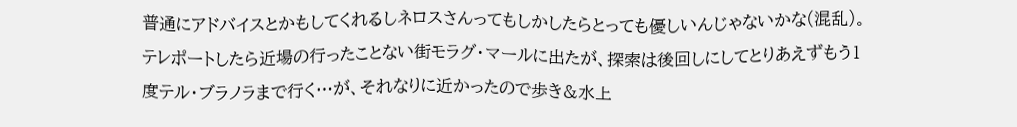普通にアドバイスとかもしてくれるしネロスさんってもしかしたらとっても優しいんじゃないかな(混乱)。
テレポートしたら近場の行ったことない街モラグ・マールに出たが、探索は後回しにしてとりあえずもう1度テル・ブラノラまで行く…が、それなりに近かったので歩き&水上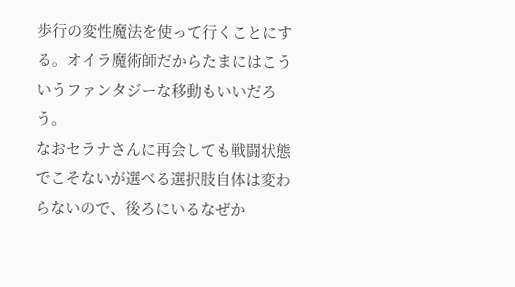歩行の変性魔法を使って行くことにする。オイラ魔術師だからたまにはこういうファンタジーな移動もいいだろう。
なおセラナさんに再会しても戦闘状態でこそないが選べる選択肢自体は変わらないので、後ろにいるなぜか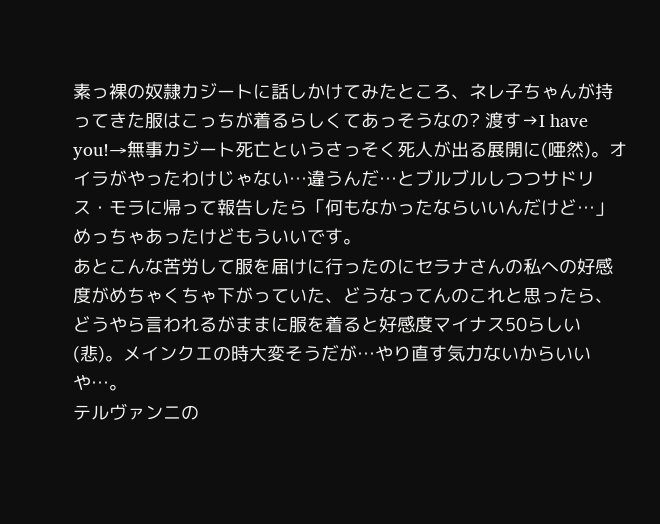素っ裸の奴隷カジートに話しかけてみたところ、ネレ子ちゃんが持ってきた服はこっちが着るらしくてあっそうなの? 渡す→I have you!→無事カジート死亡というさっそく死人が出る展開に(唖然)。オイラがやったわけじゃない…違うんだ…とブルブルしつつサドリス・モラに帰って報告したら「何もなかったならいいんだけど…」めっちゃあったけどもういいです。
あとこんな苦労して服を届けに行ったのにセラナさんの私への好感度がめちゃくちゃ下がっていた、どうなってんのこれと思ったら、どうやら言われるがままに服を着ると好感度マイナス50らしい(悲)。メインクエの時大変そうだが…やり直す気力ないからいいや…。
テルヴァンニの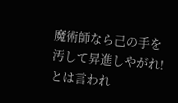魔術師なら己の手を汚して昇進しやがれ! とは言われ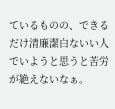ているものの、できるだけ清廉潔白ないい人でいようと思うと苦労が絶えないなぁ。